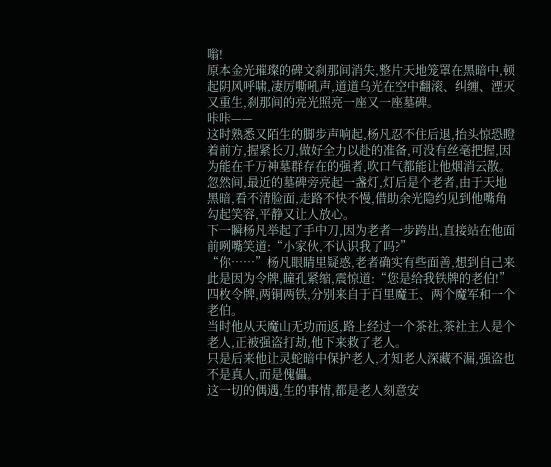嗡!
原本金光璀璨的碑文刹那间消失,整片天地笼罩在黑暗中,顿起阴风呼啸,凄厉嘶吼声,道道乌光在空中翻滚、纠缠、湮灭又重生,刹那间的亮光照亮一座又一座墓碑。
咔咔——
这时熟悉又陌生的脚步声响起,杨凡忍不住后退,抬头惊恐瞪着前方,握紧长刀,做好全力以赴的准备,可没有丝毫把握,因为能在千万神墓群存在的强者,吹口气都能让他烟消云散。
忽然间,最近的墓碑旁亮起一盏灯,灯后是个老者,由于天地黑暗,看不清脸面,走路不快不慢,借助余光隐约见到他嘴角勾起笑容,平静又让人放心。
下一瞬杨凡举起了手中刀,因为老者一步跨出,直接站在他面前咧嘴笑道:“小家伙,不认识我了吗?”
“你……”杨凡眼睛里疑惑,老者确实有些面善,想到自己来此是因为令牌,瞳孔紧缩,震惊道:“您是给我铁牌的老伯!”
四枚令牌,两铜两铁,分别来自于百里魔王、两个魔军和一个老伯。
当时他从天魔山无功而返,路上经过一个茶社,茶社主人是个老人,正被强盗打劫,他下来救了老人。
只是后来他让灵蛇暗中保护老人,才知老人深藏不漏,强盗也不是真人,而是傀儡。
这一切的偶遇,生的事情,都是老人刻意安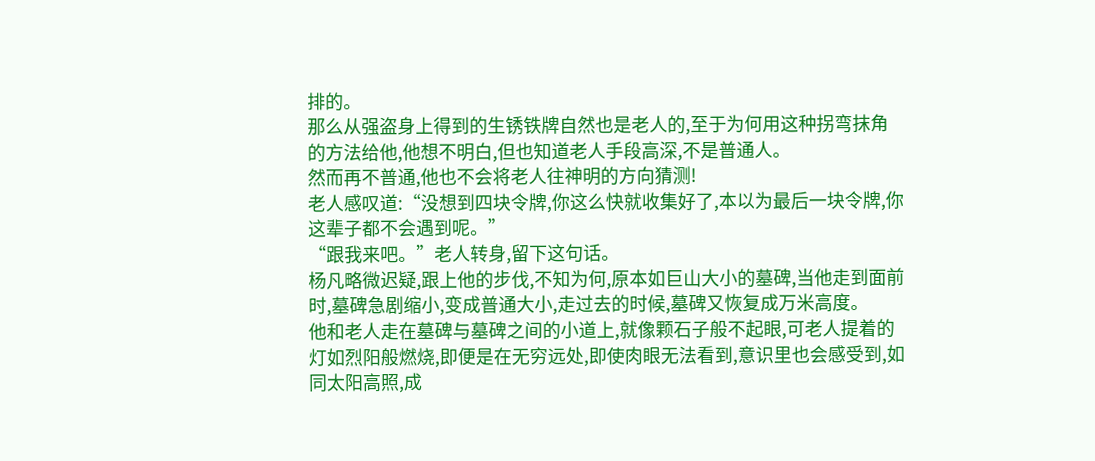排的。
那么从强盗身上得到的生锈铁牌自然也是老人的,至于为何用这种拐弯抹角的方法给他,他想不明白,但也知道老人手段高深,不是普通人。
然而再不普通,他也不会将老人往神明的方向猜测!
老人感叹道:“没想到四块令牌,你这么快就收集好了,本以为最后一块令牌,你这辈子都不会遇到呢。”
“跟我来吧。”老人转身,留下这句话。
杨凡略微迟疑,跟上他的步伐,不知为何,原本如巨山大小的墓碑,当他走到面前时,墓碑急剧缩小,变成普通大小,走过去的时候,墓碑又恢复成万米高度。
他和老人走在墓碑与墓碑之间的小道上,就像颗石子般不起眼,可老人提着的灯如烈阳般燃烧,即便是在无穷远处,即使肉眼无法看到,意识里也会感受到,如同太阳高照,成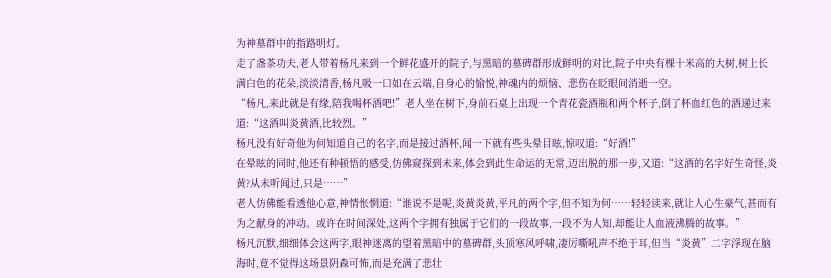为神墓群中的指路明灯。
走了盏茶功夫,老人带着杨凡来到一个鲜花盛开的院子,与黑暗的墓碑群形成鲜明的对比,院子中央有棵十米高的大树,树上长满白色的花朵,淡淡清香,杨凡吸一口如在云端,自身心的愉悦,神魂内的烦恼、悲伤在眨眼间消逝一空。
“杨凡,来此就是有缘,陪我喝杯酒吧!”老人坐在树下,身前石桌上出现一个青花瓷酒瓶和两个杯子,倒了杯血红色的酒递过来道:“这酒叫炎黄酒,比较烈。”
杨凡没有好奇他为何知道自己的名字,而是接过酒杯,闻一下就有些头晕目眩,惊叹道:“好酒!”
在晕眩的同时,他还有种顿悟的感受,仿佛窥探到未来,体会到此生命运的无常,迈出脱的那一步,又道:“这酒的名字好生奇怪,炎黄?从未听闻过,只是……”
老人仿佛能看透他心意,神情怅惘道:“谁说不是呢,炎黄炎黄,平凡的两个字,但不知为何……轻轻读来,就让人心生豪气,甚而有为之献身的冲动。或许在时间深处,这两个字拥有独属于它们的一段故事,一段不为人知,却能让人血液沸腾的故事。”
杨凡沉默,细细体会这两字,眼神迷离的望着黑暗中的墓碑群,头顶寒风呼啸,凄厉嘶吼声不绝于耳,但当“炎黄”二字浮现在脑海时,竟不觉得这场景阴森可怖,而是充满了悲壮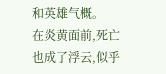和英雄气概。
在炎黄面前,死亡也成了浮云,似乎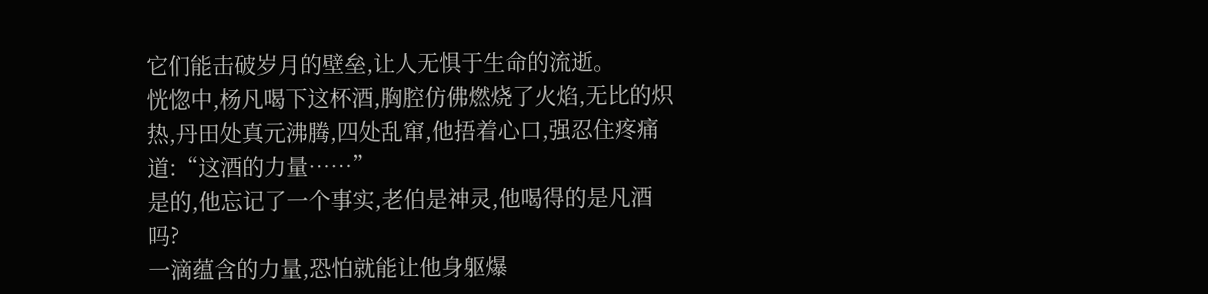它们能击破岁月的壁垒,让人无惧于生命的流逝。
恍惚中,杨凡喝下这杯酒,胸腔仿佛燃烧了火焰,无比的炽热,丹田处真元沸腾,四处乱窜,他捂着心口,强忍住疼痛道:“这酒的力量……”
是的,他忘记了一个事实,老伯是神灵,他喝得的是凡酒吗?
一滴蕴含的力量,恐怕就能让他身躯爆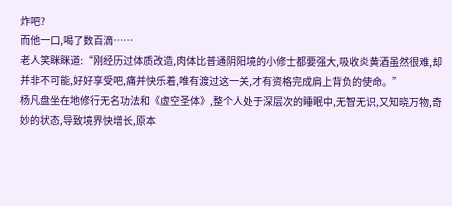炸吧?
而他一口,喝了数百滴……
老人笑眯眯道:“刚经历过体质改造,肉体比普通阴阳境的小修士都要强大,吸收炎黄酒虽然很难,却并非不可能,好好享受吧,痛并快乐着,唯有渡过这一关,才有资格完成肩上背负的使命。”
杨凡盘坐在地修行无名功法和《虚空圣体》,整个人处于深层次的睡眠中,无智无识,又知晓万物,奇妙的状态,导致境界快增长,原本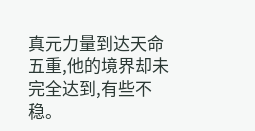真元力量到达天命五重,他的境界却未完全达到,有些不稳。